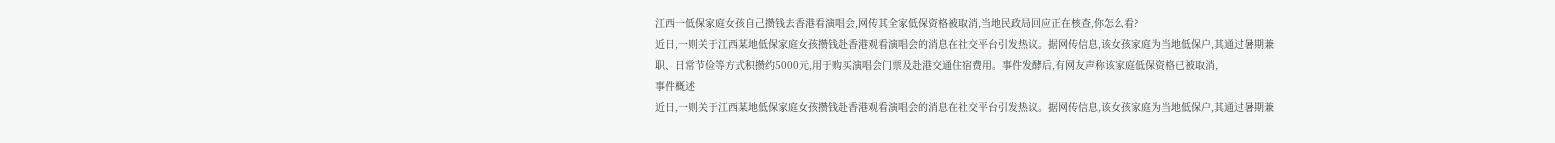江西一低保家庭女孩自己攒钱去香港看演唱会,网传其全家低保资格被取消,当地民政局回应正在核查,你怎么看?
近日,一则关于江西某地低保家庭女孩攒钱赴香港观看演唱会的消息在社交平台引发热议。据网传信息,该女孩家庭为当地低保户,其通过暑期兼职、日常节俭等方式积攒约5000元,用于购买演唱会门票及赴港交通住宿费用。事件发酵后,有网友声称该家庭低保资格已被取消,
事件概述
近日,一则关于江西某地低保家庭女孩攒钱赴香港观看演唱会的消息在社交平台引发热议。据网传信息,该女孩家庭为当地低保户,其通过暑期兼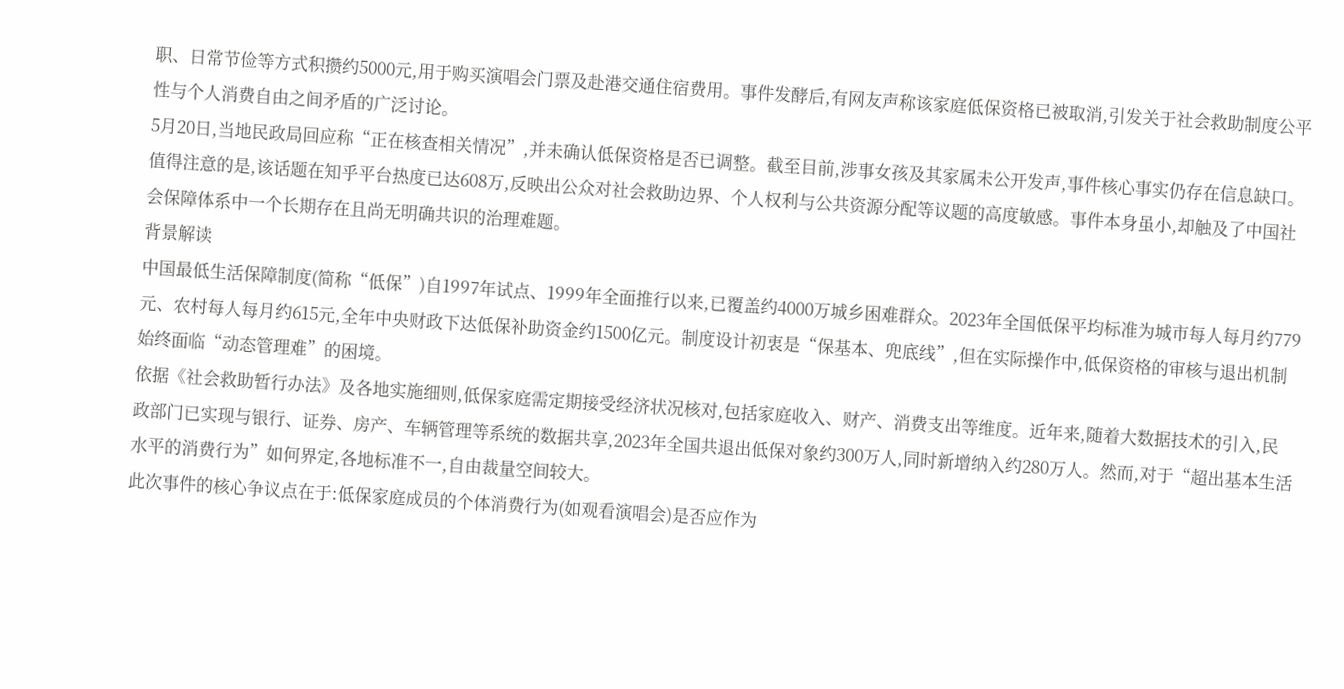职、日常节俭等方式积攒约5000元,用于购买演唱会门票及赴港交通住宿费用。事件发酵后,有网友声称该家庭低保资格已被取消,引发关于社会救助制度公平性与个人消费自由之间矛盾的广泛讨论。
5月20日,当地民政局回应称“正在核查相关情况”,并未确认低保资格是否已调整。截至目前,涉事女孩及其家属未公开发声,事件核心事实仍存在信息缺口。值得注意的是,该话题在知乎平台热度已达608万,反映出公众对社会救助边界、个人权利与公共资源分配等议题的高度敏感。事件本身虽小,却触及了中国社会保障体系中一个长期存在且尚无明确共识的治理难题。
背景解读
中国最低生活保障制度(简称“低保”)自1997年试点、1999年全面推行以来,已覆盖约4000万城乡困难群众。2023年全国低保平均标准为城市每人每月约779元、农村每人每月约615元,全年中央财政下达低保补助资金约1500亿元。制度设计初衷是“保基本、兜底线”,但在实际操作中,低保资格的审核与退出机制始终面临“动态管理难”的困境。
依据《社会救助暂行办法》及各地实施细则,低保家庭需定期接受经济状况核对,包括家庭收入、财产、消费支出等维度。近年来,随着大数据技术的引入,民政部门已实现与银行、证券、房产、车辆管理等系统的数据共享,2023年全国共退出低保对象约300万人,同时新增纳入约280万人。然而,对于“超出基本生活水平的消费行为”如何界定,各地标准不一,自由裁量空间较大。
此次事件的核心争议点在于:低保家庭成员的个体消费行为(如观看演唱会)是否应作为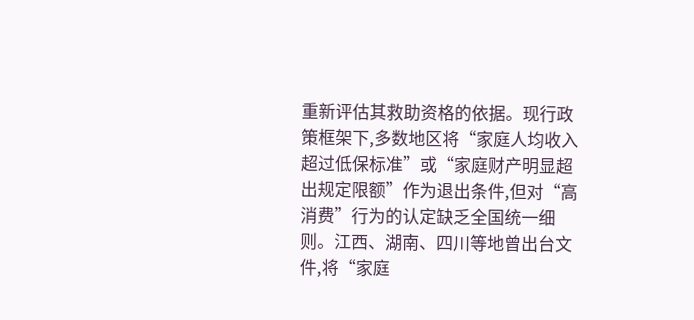重新评估其救助资格的依据。现行政策框架下,多数地区将“家庭人均收入超过低保标准”或“家庭财产明显超出规定限额”作为退出条件,但对“高消费”行为的认定缺乏全国统一细则。江西、湖南、四川等地曾出台文件,将“家庭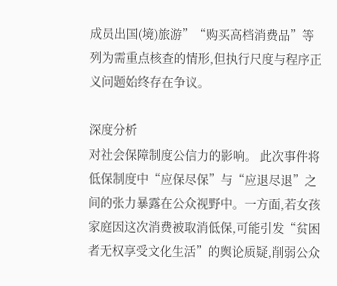成员出国(境)旅游”“购买高档消费品”等列为需重点核查的情形,但执行尺度与程序正义问题始终存在争议。

深度分析
对社会保障制度公信力的影响。 此次事件将低保制度中“应保尽保”与“应退尽退”之间的张力暴露在公众视野中。一方面,若女孩家庭因这次消费被取消低保,可能引发“贫困者无权享受文化生活”的舆论质疑,削弱公众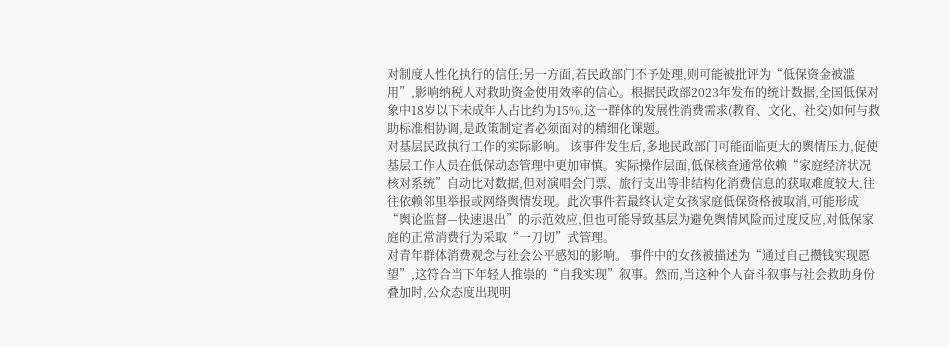对制度人性化执行的信任;另一方面,若民政部门不予处理,则可能被批评为“低保资金被滥用”,影响纳税人对救助资金使用效率的信心。根据民政部2023年发布的统计数据,全国低保对象中18岁以下未成年人占比约为15%,这一群体的发展性消费需求(教育、文化、社交)如何与救助标准相协调,是政策制定者必须面对的精细化课题。
对基层民政执行工作的实际影响。 该事件发生后,多地民政部门可能面临更大的舆情压力,促使基层工作人员在低保动态管理中更加审慎。实际操作层面,低保核查通常依赖“家庭经济状况核对系统”自动比对数据,但对演唱会门票、旅行支出等非结构化消费信息的获取难度较大,往往依赖邻里举报或网络舆情发现。此次事件若最终认定女孩家庭低保资格被取消,可能形成“舆论监督—快速退出”的示范效应,但也可能导致基层为避免舆情风险而过度反应,对低保家庭的正常消费行为采取“一刀切”式管理。
对青年群体消费观念与社会公平感知的影响。 事件中的女孩被描述为“通过自己攒钱实现愿望”,这符合当下年轻人推崇的“自我实现”叙事。然而,当这种个人奋斗叙事与社会救助身份叠加时,公众态度出现明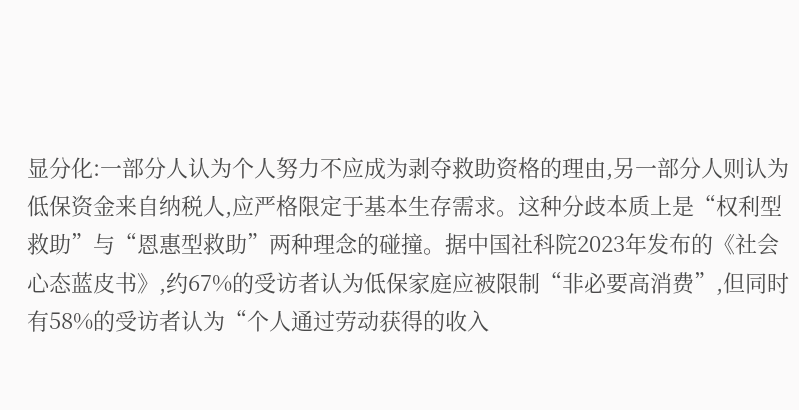显分化:一部分人认为个人努力不应成为剥夺救助资格的理由,另一部分人则认为低保资金来自纳税人,应严格限定于基本生存需求。这种分歧本质上是“权利型救助”与“恩惠型救助”两种理念的碰撞。据中国社科院2023年发布的《社会心态蓝皮书》,约67%的受访者认为低保家庭应被限制“非必要高消费”,但同时有58%的受访者认为“个人通过劳动获得的收入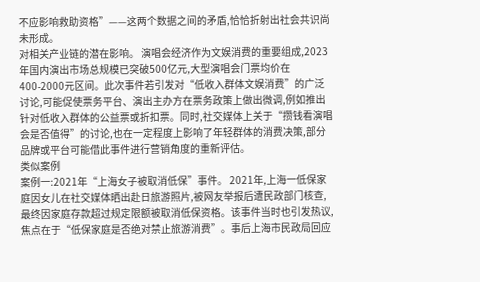不应影响救助资格”——这两个数据之间的矛盾,恰恰折射出社会共识尚未形成。
对相关产业链的潜在影响。 演唱会经济作为文娱消费的重要组成,2023年国内演出市场总规模已突破500亿元,大型演唱会门票均价在400-2000元区间。此次事件若引发对“低收入群体文娱消费”的广泛讨论,可能促使票务平台、演出主办方在票务政策上做出微调,例如推出针对低收入群体的公益票或折扣票。同时,社交媒体上关于“攒钱看演唱会是否值得”的讨论,也在一定程度上影响了年轻群体的消费决策,部分品牌或平台可能借此事件进行营销角度的重新评估。
类似案例
案例一:2021年“上海女子被取消低保”事件。 2021年,上海一低保家庭因女儿在社交媒体晒出赴日旅游照片,被网友举报后遭民政部门核查,最终因家庭存款超过规定限额被取消低保资格。该事件当时也引发热议,焦点在于“低保家庭是否绝对禁止旅游消费”。事后上海市民政局回应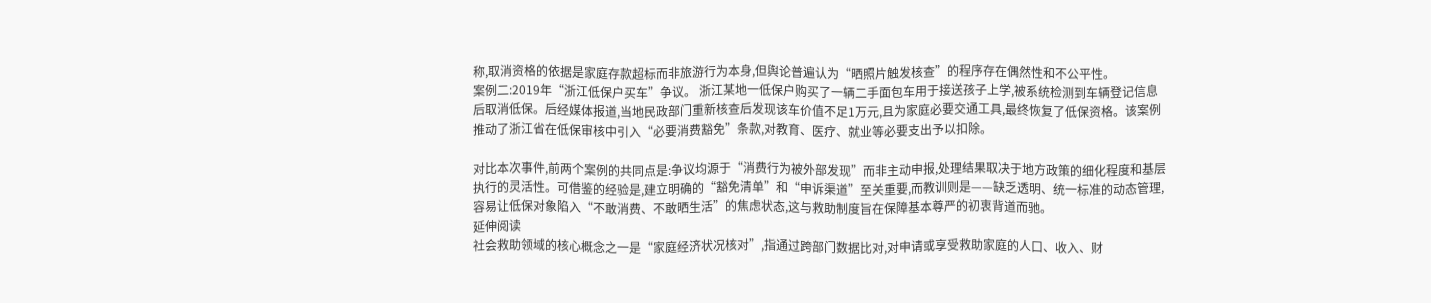称,取消资格的依据是家庭存款超标而非旅游行为本身,但舆论普遍认为“晒照片触发核查”的程序存在偶然性和不公平性。
案例二:2019年“浙江低保户买车”争议。 浙江某地一低保户购买了一辆二手面包车用于接送孩子上学,被系统检测到车辆登记信息后取消低保。后经媒体报道,当地民政部门重新核查后发现该车价值不足1万元,且为家庭必要交通工具,最终恢复了低保资格。该案例推动了浙江省在低保审核中引入“必要消费豁免”条款,对教育、医疗、就业等必要支出予以扣除。

对比本次事件,前两个案例的共同点是:争议均源于“消费行为被外部发现”而非主动申报,处理结果取决于地方政策的细化程度和基层执行的灵活性。可借鉴的经验是,建立明确的“豁免清单”和“申诉渠道”至关重要,而教训则是——缺乏透明、统一标准的动态管理,容易让低保对象陷入“不敢消费、不敢晒生活”的焦虑状态,这与救助制度旨在保障基本尊严的初衷背道而驰。
延伸阅读
社会救助领域的核心概念之一是“家庭经济状况核对”,指通过跨部门数据比对,对申请或享受救助家庭的人口、收入、财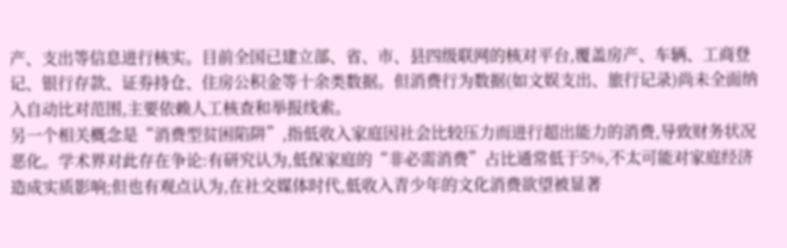产、支出等信息进行核实。目前全国已建立部、省、市、县四级联网的核对平台,覆盖房产、车辆、工商登记、银行存款、证券持仓、住房公积金等十余类数据。但消费行为数据(如文娱支出、旅行记录)尚未全面纳入自动比对范围,主要依赖人工核查和举报线索。
另一个相关概念是“消费型贫困陷阱”,指低收入家庭因社会比较压力而进行超出能力的消费,导致财务状况恶化。学术界对此存在争论:有研究认为,低保家庭的“非必需消费”占比通常低于5%,不太可能对家庭经济造成实质影响;但也有观点认为,在社交媒体时代,低收入青少年的文化消费欲望被显著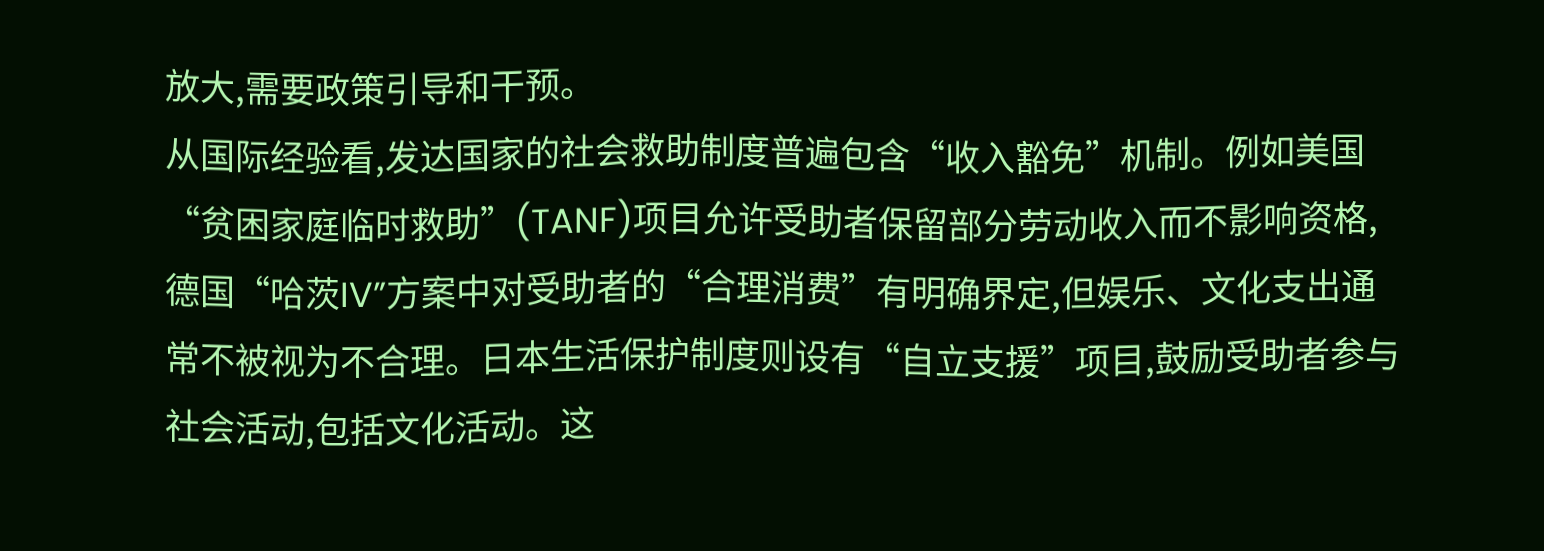放大,需要政策引导和干预。
从国际经验看,发达国家的社会救助制度普遍包含“收入豁免”机制。例如美国“贫困家庭临时救助”(TANF)项目允许受助者保留部分劳动收入而不影响资格,德国“哈茨IV”方案中对受助者的“合理消费”有明确界定,但娱乐、文化支出通常不被视为不合理。日本生活保护制度则设有“自立支援”项目,鼓励受助者参与社会活动,包括文化活动。这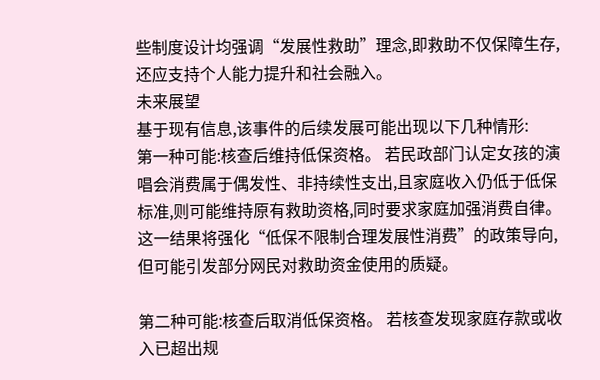些制度设计均强调“发展性救助”理念,即救助不仅保障生存,还应支持个人能力提升和社会融入。
未来展望
基于现有信息,该事件的后续发展可能出现以下几种情形:
第一种可能:核查后维持低保资格。 若民政部门认定女孩的演唱会消费属于偶发性、非持续性支出,且家庭收入仍低于低保标准,则可能维持原有救助资格,同时要求家庭加强消费自律。这一结果将强化“低保不限制合理发展性消费”的政策导向,但可能引发部分网民对救助资金使用的质疑。

第二种可能:核查后取消低保资格。 若核查发现家庭存款或收入已超出规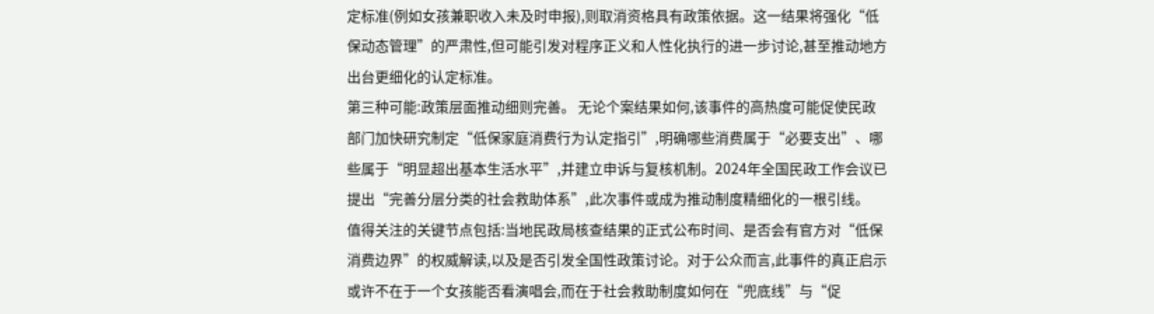定标准(例如女孩兼职收入未及时申报),则取消资格具有政策依据。这一结果将强化“低保动态管理”的严肃性,但可能引发对程序正义和人性化执行的进一步讨论,甚至推动地方出台更细化的认定标准。
第三种可能:政策层面推动细则完善。 无论个案结果如何,该事件的高热度可能促使民政部门加快研究制定“低保家庭消费行为认定指引”,明确哪些消费属于“必要支出”、哪些属于“明显超出基本生活水平”,并建立申诉与复核机制。2024年全国民政工作会议已提出“完善分层分类的社会救助体系”,此次事件或成为推动制度精细化的一根引线。
值得关注的关键节点包括:当地民政局核查结果的正式公布时间、是否会有官方对“低保消费边界”的权威解读,以及是否引发全国性政策讨论。对于公众而言,此事件的真正启示或许不在于一个女孩能否看演唱会,而在于社会救助制度如何在“兜底线”与“促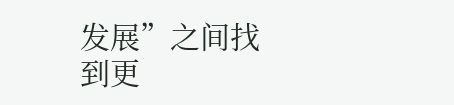发展”之间找到更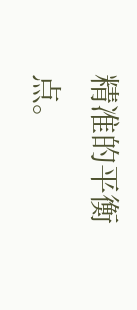精准的平衡点。